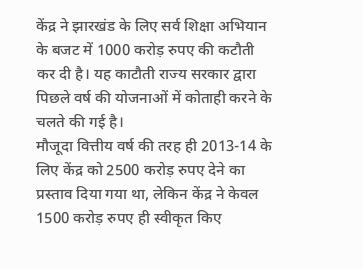केंद्र ने झारखंड के लिए सर्व शिक्षा अभियान के बजट में 1000 करोड़ रुपए की कटौती कर दी है। यह काटौती राज्य सरकार द्वारा पिछले वर्ष की योजनाओं में कोताही करने के चलते की गई है।
मौजूदा वित्तीय वर्ष की तरह ही 2013-14 के लिए केंद्र को 2500 करोड़ रुपए देने का प्रस्ताव दिया गया था, लेकिन केंद्र ने केवल 1500 करोड़ रुपए ही स्वीकृत किए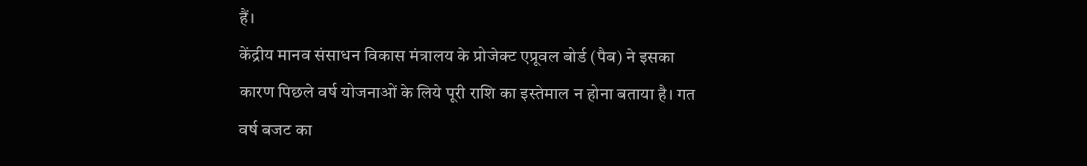हैं।
केंद्रीय मानव संसाधन विकास मंत्रालय के प्रोजेक्ट एप्रूवल बोर्ड (पैब) ने इसका कारण पिछले वर्ष योजनाओं के लिये पूरी राशि का इस्तेमाल न होना बताया है। गत वर्ष बजट का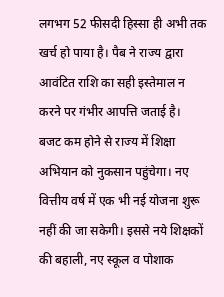लगभग 52 फीसदी हिस्सा ही अभी तक खर्च हो पाया है। पैब ने राज्य द्वारा आवंटित राशि का सही इस्तेमाल न करने पर गंभीर आपत्ति जताई है।
बजट कम होने से राज्य में शिक्षा अभियान को नुकसान पहुंचेगा। नए वित्तीय वर्ष में एक भी नई योजना शुरू नहीं की जा सकेगी। इससे नये शिक्षकों की बहाली, नए स्कूल व पोशाक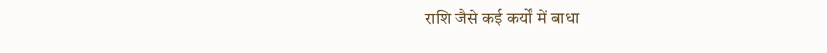राशि जैसे कई कर्यों में बाधा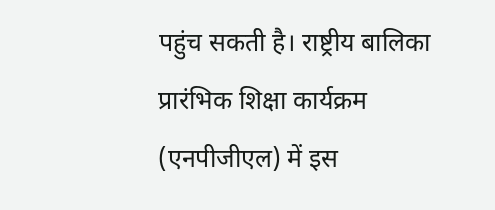पहुंच सकती है। राष्ट्रीय बालिका प्रारंभिक शिक्षा कार्यक्रम (एनपीजीएल) में इस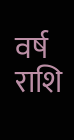वर्ष राशि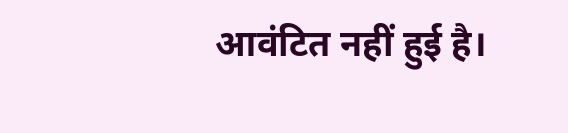आवंटित नहीं हुई है।